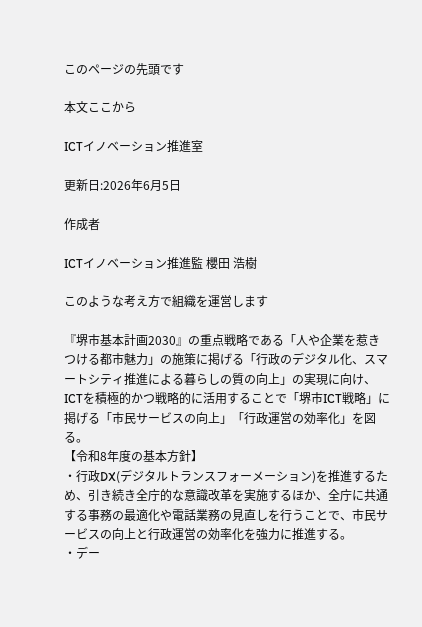このページの先頭です

本文ここから

ICTイノベーション推進室

更新日:2026年6月5日

作成者

ICTイノベーション推進監 櫻田 浩樹

このような考え方で組織を運営します

『堺市基本計画2030』の重点戦略である「人や企業を惹きつける都市魅力」の施策に掲げる「行政のデジタル化、スマートシティ推進による暮らしの質の向上」の実現に向け、ICTを積極的かつ戦略的に活用することで「堺市ICT戦略」に掲げる「市民サービスの向上」「行政運営の効率化」を図る。
【令和8年度の基本方針】
・行政DX(デジタルトランスフォーメーション)を推進するため、引き続き全庁的な意識改革を実施するほか、全庁に共通する事務の最適化や電話業務の見直しを行うことで、市民サービスの向上と行政運営の効率化を強力に推進する。
・デー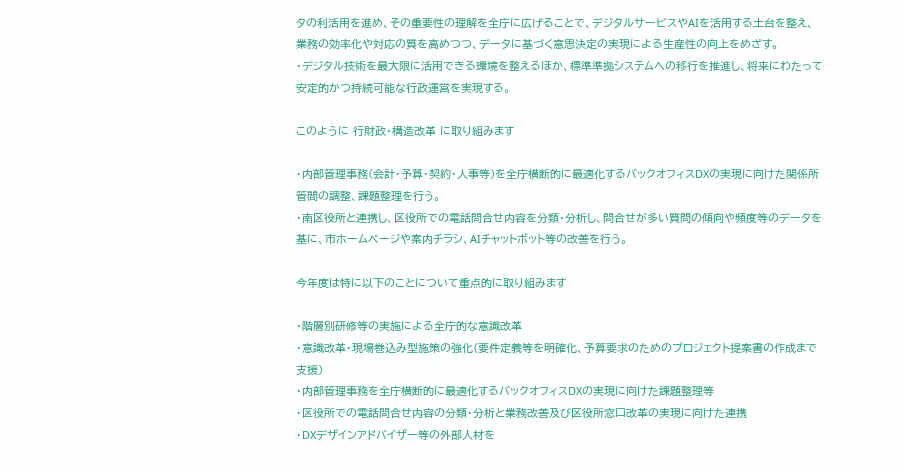タの利活用を進め、その重要性の理解を全庁に広げることで、デジタルサービスやAIを活用する土台を整え、業務の効率化や対応の質を高めつつ、データに基づく意思決定の実現による生産性の向上をめざす。
・デジタル技術を最大限に活用できる環境を整えるほか、標準準拠システムへの移行を推進し、将来にわたって安定的かつ持続可能な行政運営を実現する。

このように 行財政・構造改革 に取り組みます

・内部管理事務(会計・予算・契約・人事等)を全庁横断的に最適化するバックオフィスDXの実現に向けた関係所管間の調整、課題整理を行う。
・南区役所と連携し、区役所での電話問合せ内容を分類・分析し、問合せが多い質問の傾向や頻度等のデータを基に、市ホームページや案内チラシ、AIチャットボット等の改善を行う。

今年度は特に以下のことについて重点的に取り組みます

・階層別研修等の実施による全庁的な意識改革
・意識改革・現場巻込み型施策の強化(要件定義等を明確化、予算要求のためのプロジェクト提案書の作成まで支援)
・内部管理事務を全庁横断的に最適化するバックオフィスDXの実現に向けた課題整理等
・区役所での電話問合せ内容の分類・分析と業務改善及び区役所窓口改革の実現に向けた連携
・DXデザインアドバイザー等の外部人材を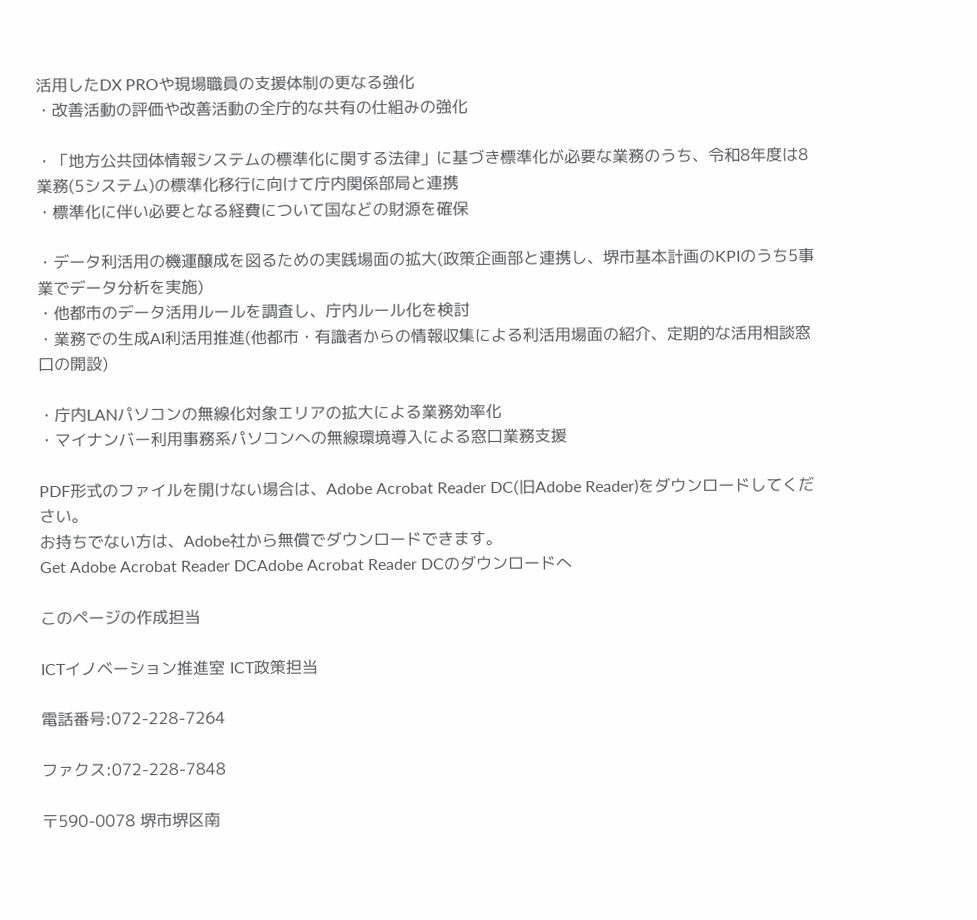活用したDX PROや現場職員の支援体制の更なる強化
・改善活動の評価や改善活動の全庁的な共有の仕組みの強化

・「地方公共団体情報システムの標準化に関する法律」に基づき標準化が必要な業務のうち、令和8年度は8業務(5システム)の標準化移行に向けて庁内関係部局と連携
・標準化に伴い必要となる経費について国などの財源を確保

・データ利活用の機運醸成を図るための実践場面の拡大(政策企画部と連携し、堺市基本計画のKPIのうち5事業でデータ分析を実施)
・他都市のデータ活用ルールを調査し、庁内ルール化を検討
・業務での生成AI利活用推進(他都市・有識者からの情報収集による利活用場面の紹介、定期的な活用相談窓口の開設)

・庁内LANパソコンの無線化対象エリアの拡大による業務効率化
・マイナンバー利用事務系パソコンへの無線環境導入による窓口業務支援

PDF形式のファイルを開けない場合は、Adobe Acrobat Reader DC(旧Adobe Reader)をダウンロードしてください。
お持ちでない方は、Adobe社から無償でダウンロードできます。
Get Adobe Acrobat Reader DCAdobe Acrobat Reader DCのダウンロードへ

このページの作成担当

ICTイノベーション推進室 ICT政策担当

電話番号:072-228-7264

ファクス:072-228-7848

〒590-0078 堺市堺区南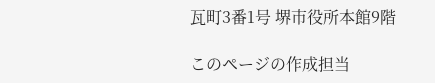瓦町3番1号 堺市役所本館9階

このページの作成担当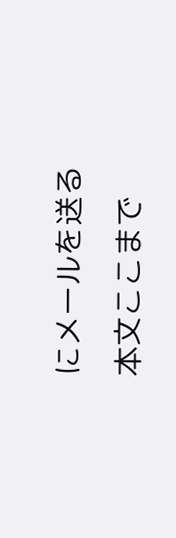にメールを送る
本文ここまで